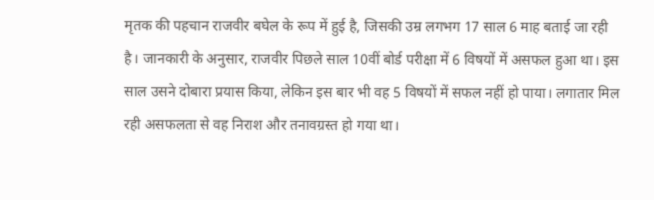मृतक की पहचान राजवीर बघेल के रूप में हुई है, जिसकी उम्र लगभग 17 साल 6 माह बताई जा रही है। जानकारी के अनुसार, राजवीर पिछले साल 10वीं बोर्ड परीक्षा में 6 विषयों में असफल हुआ था। इस साल उसने दोबारा प्रयास किया, लेकिन इस बार भी वह 5 विषयों में सफल नहीं हो पाया। लगातार मिल रही असफलता से वह निराश और तनावग्रस्त हो गया था।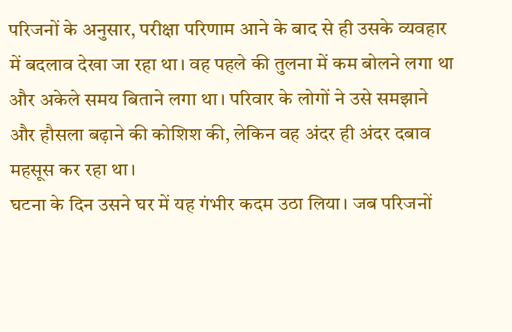परिजनों के अनुसार, परीक्षा परिणाम आने के बाद से ही उसके व्यवहार में बदलाव देखा जा रहा था। वह पहले की तुलना में कम बोलने लगा था और अकेले समय बिताने लगा था। परिवार के लोगों ने उसे समझाने और हौसला बढ़ाने की कोशिश की, लेकिन वह अंदर ही अंदर दबाव महसूस कर रहा था।
घटना के दिन उसने घर में यह गंभीर कदम उठा लिया। जब परिजनों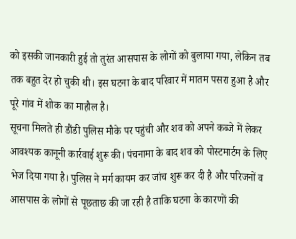को इसकी जानकारी हुई तो तुरंत आसपास के लोगों को बुलाया गया, लेकिन तब तक बहुत देर हो चुकी थी। इस घटना के बाद परिवार में मातम पसरा हुआ है और पूरे गांव में शोक का माहौल है।
सूचना मिलते ही डौंडी पुलिस मौके पर पहुंची और शव को अपने कब्जे में लेकर आवश्यक कानूनी कार्रवाई शुरू की। पंचनामा के बाद शव को पोस्टमार्टम के लिए भेज दिया गया है। पुलिस ने मर्ग कायम कर जांच शुरू कर दी है और परिजनों व आसपास के लोगों से पूछताछ की जा रही है ताकि घटना के कारणों की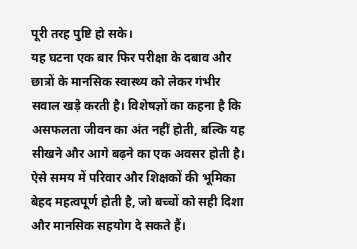पूरी तरह पुष्टि हो सके।
यह घटना एक बार फिर परीक्षा के दबाव और छात्रों के मानसिक स्वास्थ्य को लेकर गंभीर सवाल खड़े करती है। विशेषज्ञों का कहना है कि असफलता जीवन का अंत नहीं होती, बल्कि यह सीखने और आगे बढ़ने का एक अवसर होती है। ऐसे समय में परिवार और शिक्षकों की भूमिका बेहद महत्वपूर्ण होती है, जो बच्चों को सही दिशा और मानसिक सहयोग दे सकते हैं।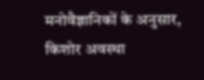मनोवैज्ञानिकों के अनुसार, किशोर अवस्था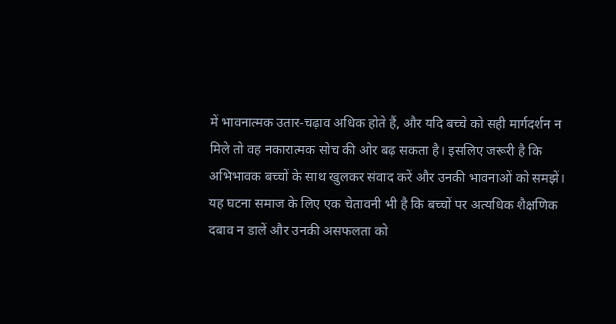में भावनात्मक उतार-चढ़ाव अधिक होते हैं, और यदि बच्चे को सही मार्गदर्शन न मिले तो वह नकारात्मक सोच की ओर बढ़ सकता है। इसलिए जरूरी है कि अभिभावक बच्चों के साथ खुलकर संवाद करें और उनकी भावनाओं को समझें।
यह घटना समाज के लिए एक चेतावनी भी है कि बच्चों पर अत्यधिक शैक्षणिक दबाव न डालें और उनकी असफलता को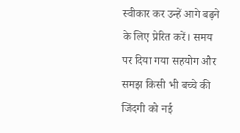स्वीकार कर उन्हें आगे बढ़ने के लिए प्रेरित करें। समय पर दिया गया सहयोग और समझ किसी भी बच्चे की जिंदगी को नई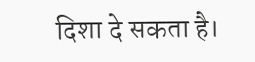दिशा दे सकता है।